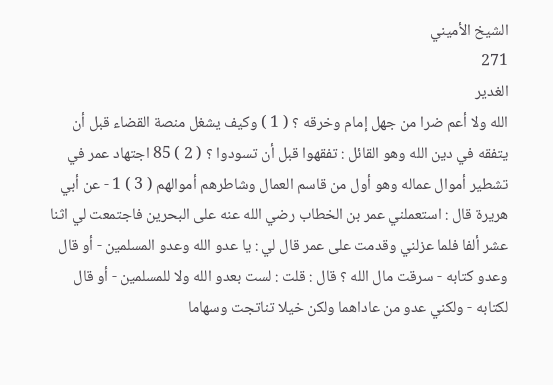الشيخ الأميني
271
الغدير
الله ولا أعم ضرا من جهل إمام وخرقه ؟ ( 1 ) وكيف يشغل منصة القضاء قبل أن يتفقه في دين الله وهو القائل : تفقهوا قبل أن تسودوا ؟ ( 2 ) 85 اجتهاد عمر في تشطير أموال عماله وهو أول من قاسم العمال وشاطرهم أموالهم ( 3 ) 1 - عن أبي هريرة قال : استعملني عمر بن الخطاب رضي الله عنه على البحرين فاجتمعت لي اثنا عشر ألفا فلما عزلني وقدمت على عمر قال لي : يا عدو الله وعدو المسلمين - أو قال وعدو كتابه - سرقت مال الله ؟ قال : قلت : لست بعدو الله ولا للمسلمين - أو قال لكتابه - ولكني عدو من عاداهما ولكن خيلا تناتجت وسهاما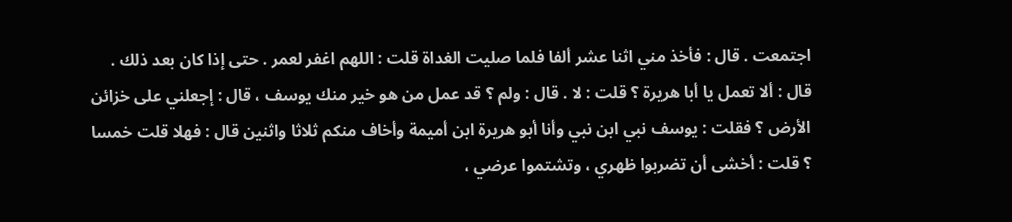اجتمعت . قال : فأخذ مني اثنا عشر ألفا فلما صليت الغداة قلت : اللهم اغفر لعمر . حتى إذا كان بعد ذلك . قال : ألا تعمل يا أبا هريرة ؟ قلت : لا . قال : ولم ؟ قد عمل من هو خير منك يوسف ، قال : إجعلني على خزائن الأرض ؟ فقلت : يوسف نبي ابن نبي وأنا أبو هريرة ابن أميمة وأخاف منكم ثلاثا واثنين قال : فهلا قلت خمسا ؟ قلت : أخشى أن تضربوا ظهري ، وتشتموا عرضي ،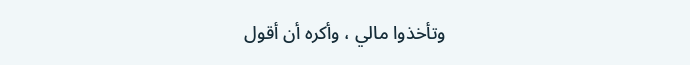وتأخذوا مالي ، وأكره أن أقول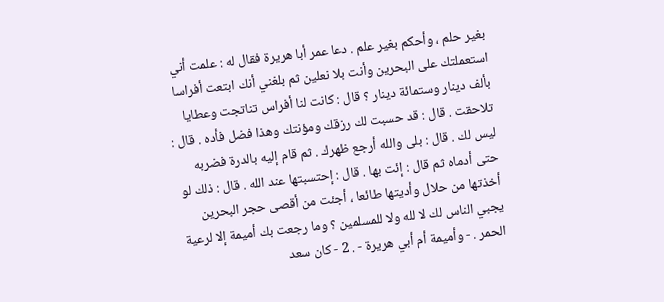بغير حلم ، وأحكم بغير علم . دعا عمر أبا هريرة فقال له : علمت أني استعملتك على البحرين وأنت بلا نعلين ثم بلغني أنك ابتعت أفراسا بألف دينار وستمائة دينار ؟ قال : كانت لنا أفراس تناتجت وعطايا تلاحقت . قال : قد حسبت لك رزقك ومؤنتك وهذا فضل فأده . قال : ليس لك . قال : بلى والله أرجع ظهرك . ثم قام إليه بالدرة فضربه حتى أدماه ثم قال : إئت بها . قال : إحتسبتها عند الله . قال : ذلك لو أخذتها من حلال وأديتها طائعا ، أجئت من أقصى حجر البحرين يجبي الناس لك لا لله ولا للمسلمين ؟ وما رجعت بك أميمة إلا لرعية الحمر . - وأميمة أم أبي هريرة - . 2 - كان سعد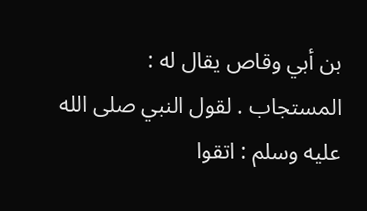بن أبي وقاص يقال له : المستجاب . لقول النبي صلى الله عليه وسلم : اتقوا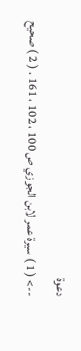دعوة
--> ( 1 ) سيرة عمر لابن الجوزي ص 100 ، 102 ، 161 . ( 2 ) صحيح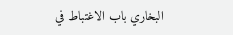البخاري باب الاغتباط في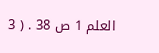العلم 1 ص 38 . ( 3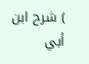) شرح ابن أبي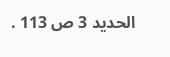الحديد 3 ص 113 .